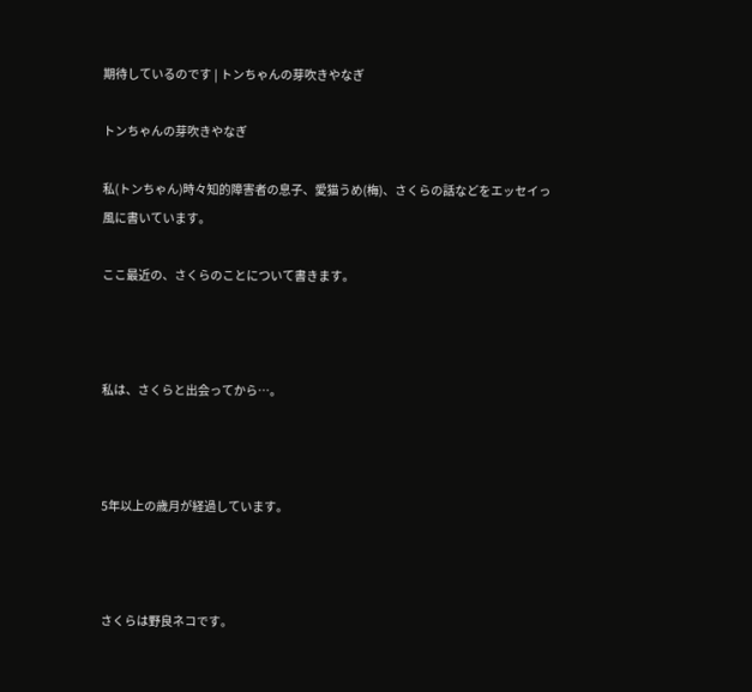期待しているのです | トンちゃんの芽吹きやなぎ

トンちゃんの芽吹きやなぎ

私(トンちゃん)時々知的障害者の息子、愛猫うめ(梅)、さくらの話などをエッセイっ風に書いています。

ここ最近の、さくらのことについて書きます。



私は、さくらと出会ってから…。



5年以上の歳月が経過しています。



さくらは野良ネコです。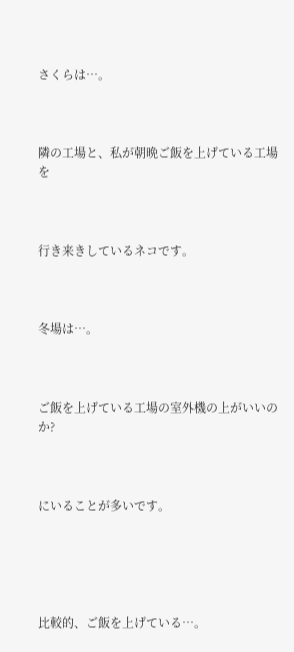さくらは…。



隣の工場と、私が朝晩ご飯を上げている工場を



行き来きしているネコです。



冬場は…。



ご飯を上げている工場の室外機の上がいいのか?



にいることが多いです。





比較的、ご飯を上げている…。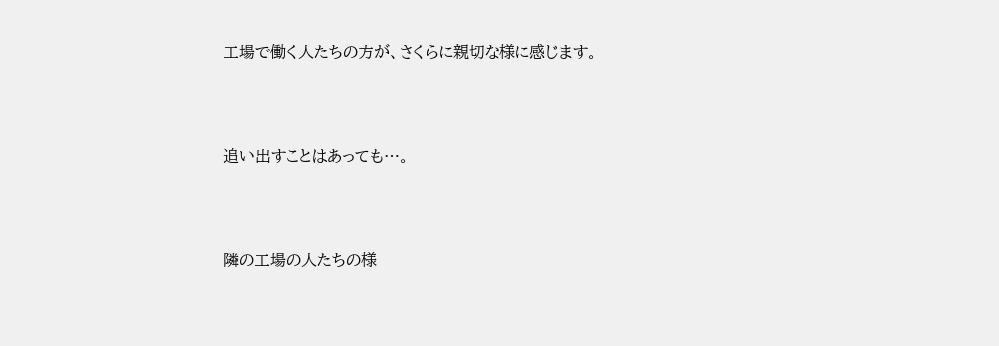工場で働く人たちの方が、さくらに親切な様に感じます。



追い出すことはあっても…。



隣の工場の人たちの様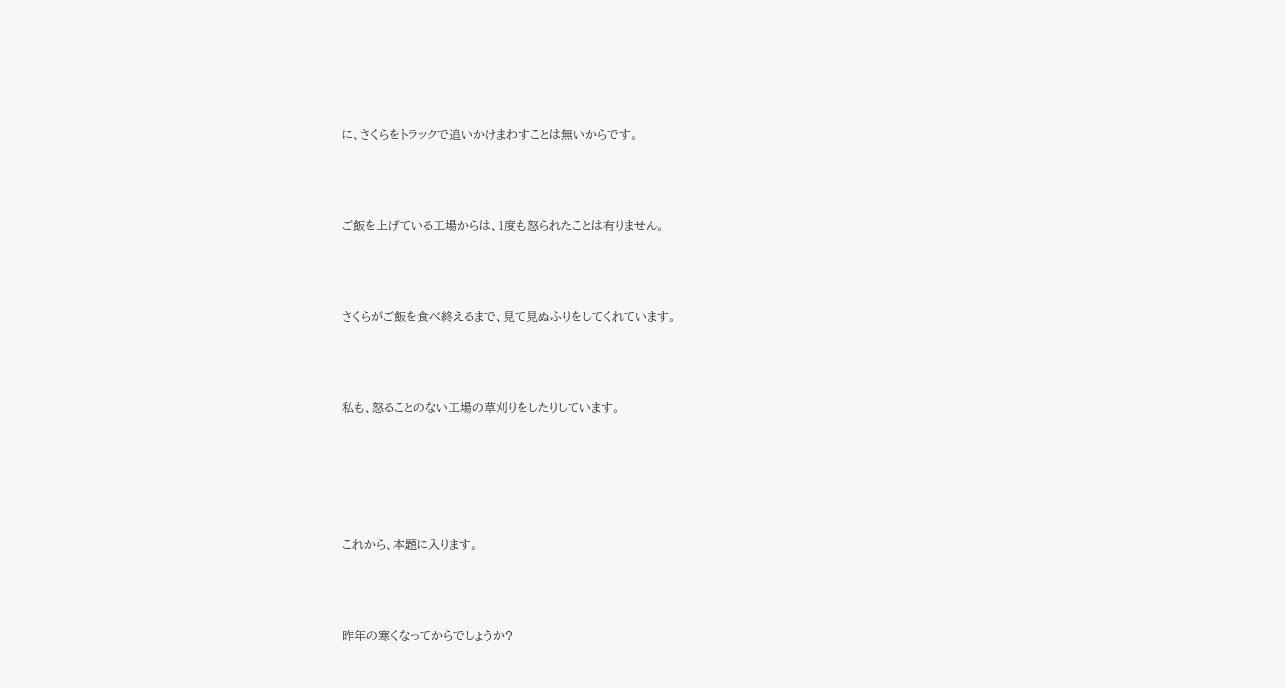に、さくらをトラックで追いかけまわすことは無いからです。



ご飯を上げている工場からは、1度も怒られたことは有りません。



さくらがご飯を食べ終えるまで、見て見ぬふりをしてくれています。



私も、怒ることのない工場の草刈りをしたりしています。





これから、本題に入ります。



昨年の寒くなってからでしょうか?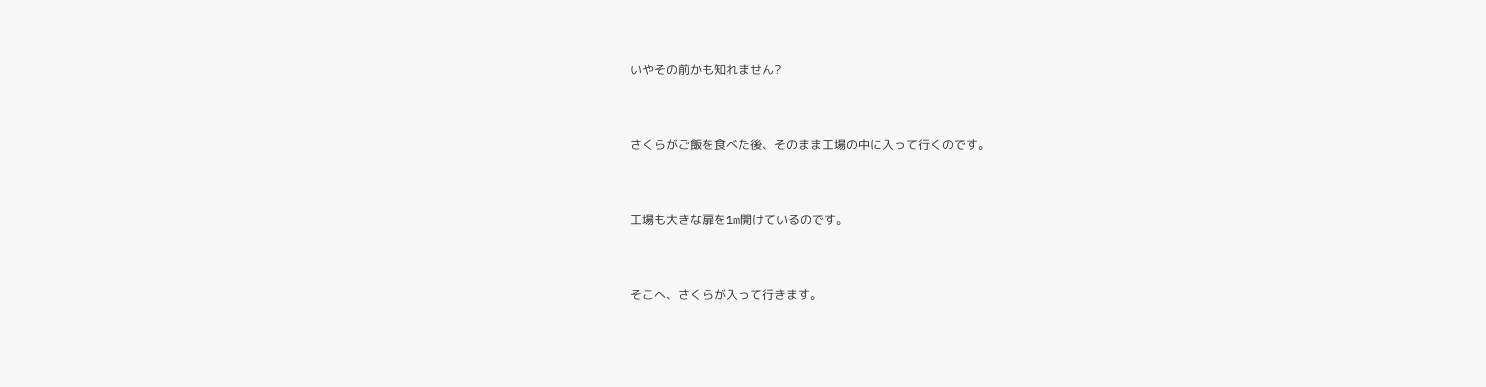いやその前かも知れません?



さくらがご飯を食べた後、そのまま工場の中に入って行くのです。



工場も大きな扉を1m開けているのです。



そこへ、さくらが入って行きます。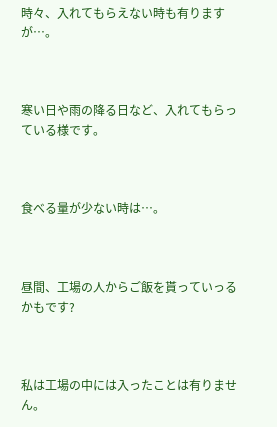時々、入れてもらえない時も有りますが…。



寒い日や雨の降る日など、入れてもらっている様です。



食べる量が少ない時は…。



昼間、工場の人からご飯を貰っていっるかもです?



私は工場の中には入ったことは有りません。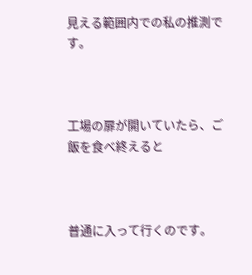見える範囲内での私の推測です。



工場の扉が開いていたら、ご飯を食べ終えると



普通に入って行くのです。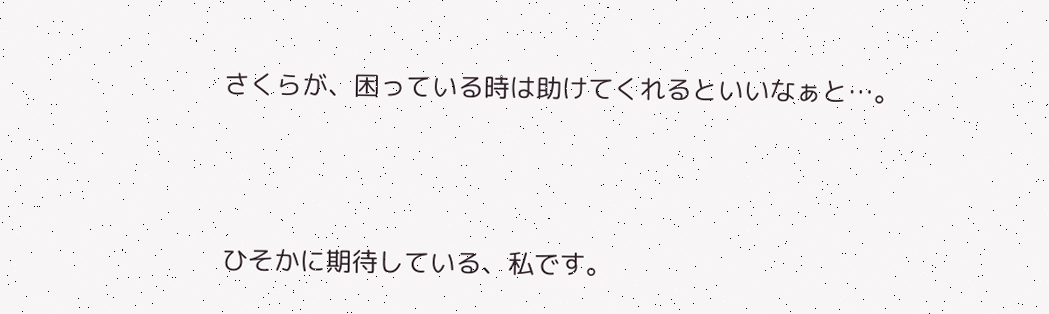さくらが、困っている時は助けてくれるといいなぁと…。



ひそかに期待している、私です。